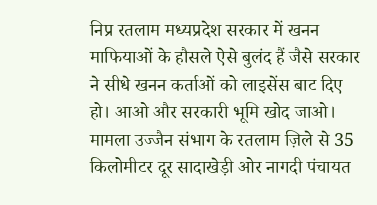निप्र रतलाम मध्यप्रदेश सरकार में खनन माफियाओं के हौसले ऐसे बुलंद हैं जैसे सरकार ने सीधे खनन कर्ताओं को लाइसेंस बाट दिए हो। आओ और सरकारी भूमि खोद जाओ। मामला उज्जैन संभाग के रतलाम ज़िले से 35 किलोमीटर दूर सादाखेड़ी ओर नागदी पंचायत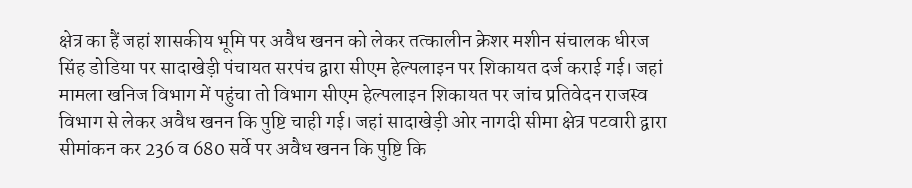क्षेत्र का हैं जहां शासकीय भूमि पर अवैध खनन को लेकर तत्कालीन क्रेशर मशीन संचालक धीरज सिंह डोडिया पर सादाखेड़ी पंचायत सरपंच द्वारा सीएम हेल्पलाइन पर शिकायत दर्ज कराई गई। जहां मामला खनिज विभाग में पहुंचा तो विभाग सीएम हेल्पलाइन शिकायत पर जांच प्रतिवेदन राजस्व विभाग से लेकर अवैध खनन कि पुष्टि चाही गई। जहां सादाखेड़ी ओर नागदी सीमा क्षेत्र पटवारी द्वारा सीमांकन कर 236 व 680 सर्वे पर अवैध खनन कि पुष्टि कि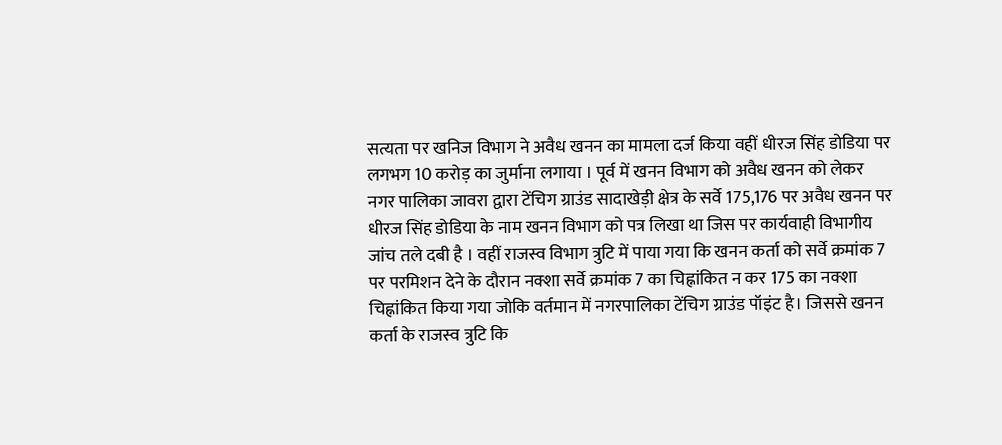सत्यता पर खनिज विभाग ने अवैध खनन का मामला दर्ज किया वहीं धीरज सिंह डोडिया पर लगभग 10 करोड़ का जुर्माना लगाया । पूर्व में खनन विभाग को अवैध खनन को लेकर नगर पालिका जावरा द्वारा टेंचिग ग्राउंड सादाखेड़ी क्षेत्र के सर्वे 175,176 पर अवैध खनन पर धीरज सिंह डोडिया के नाम खनन विभाग को पत्र लिखा था जिस पर कार्यवाही विभागीय जांच तले दबी है । वहीं राजस्व विभाग त्रुटि में पाया गया कि खनन कर्ता को सर्वे क्रमांक 7 पर परमिशन देने के दौरान नक्शा सर्वे क्रमांक 7 का चिह्नांकित न कर 175 का नक्शा चिह्नांकित किया गया जोकि वर्तमान में नगरपालिका टेंचिग ग्राउंड पॉइंट है। जिससे खनन कर्ता के राजस्व त्रुटि कि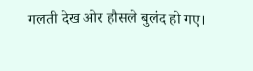गलती देख ओर हौसले बुलंद हो गए।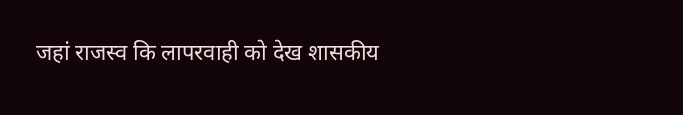जहां राजस्व कि लापरवाही को देख शासकीय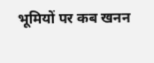भूमियों पर कब खनन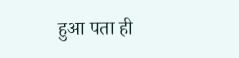हुआ पता ही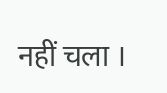नहीं चला ।